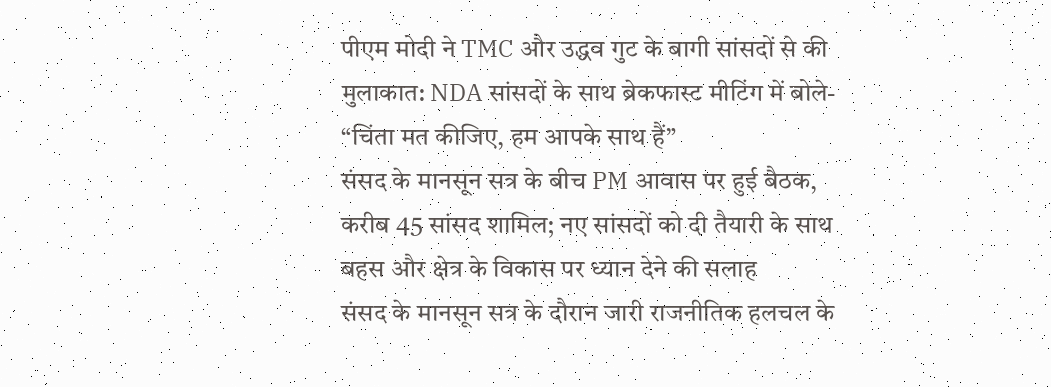पीएम मोदी ने TMC और उद्धव गुट के बागी सांसदों से की मुलाकात: NDA सांसदों के साथ ब्रेकफास्ट मीटिंग में बोले- “चिंता मत कीजिए, हम आपके साथ हैं”
संसद के मानसून सत्र के बीच PM आवास पर हुई बैठक, करीब 45 सांसद शामिल; नए सांसदों को दी तैयारी के साथ बहस और क्षेत्र के विकास पर ध्यान देने की सलाह
संसद के मानसून सत्र के दौरान जारी राजनीतिक हलचल के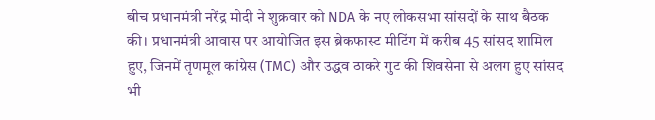बीच प्रधानमंत्री नरेंद्र मोदी ने शुक्रवार को NDA के नए लोकसभा सांसदों के साथ बैठक की। प्रधानमंत्री आवास पर आयोजित इस ब्रेकफास्ट मीटिंग में करीब 45 सांसद शामिल हुए, जिनमें तृणमूल कांग्रेस (TMC) और उद्धव ठाकरे गुट की शिवसेना से अलग हुए सांसद भी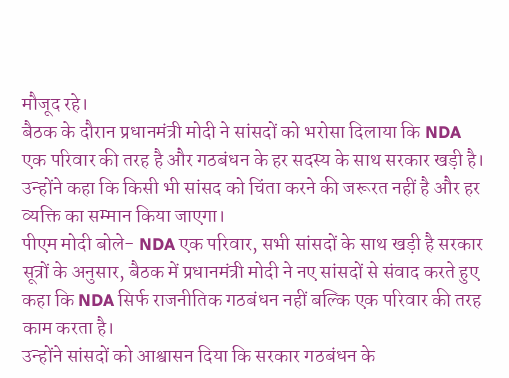मौजूद रहे।
बैठक के दौरान प्रधानमंत्री मोदी ने सांसदों को भरोसा दिलाया कि NDA एक परिवार की तरह है और गठबंधन के हर सदस्य के साथ सरकार खड़ी है। उन्होंने कहा कि किसी भी सांसद को चिंता करने की जरूरत नहीं है और हर व्यक्ति का सम्मान किया जाएगा।
पीएम मोदी बोले- NDA एक परिवार, सभी सांसदों के साथ खड़ी है सरकार
सूत्रों के अनुसार, बैठक में प्रधानमंत्री मोदी ने नए सांसदों से संवाद करते हुए कहा कि NDA सिर्फ राजनीतिक गठबंधन नहीं बल्कि एक परिवार की तरह काम करता है।
उन्होंने सांसदों को आश्वासन दिया कि सरकार गठबंधन के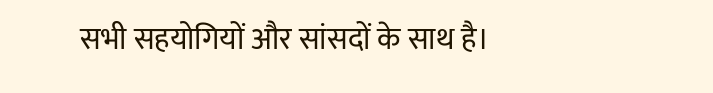सभी सहयोगियों और सांसदों के साथ है।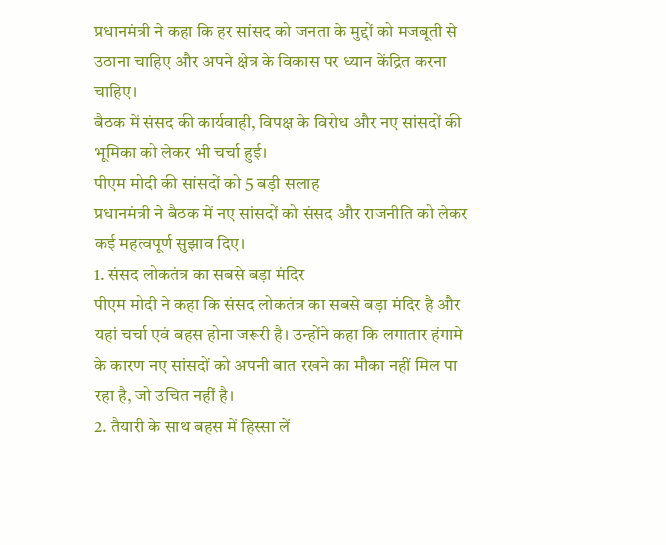प्रधानमंत्री ने कहा कि हर सांसद को जनता के मुद्दों को मजबूती से उठाना चाहिए और अपने क्षेत्र के विकास पर ध्यान केंद्रित करना चाहिए।
बैठक में संसद की कार्यवाही, विपक्ष के विरोध और नए सांसदों की भूमिका को लेकर भी चर्चा हुई।
पीएम मोदी की सांसदों को 5 बड़ी सलाह
प्रधानमंत्री ने बैठक में नए सांसदों को संसद और राजनीति को लेकर कई महत्वपूर्ण सुझाव दिए।
1. संसद लोकतंत्र का सबसे बड़ा मंदिर
पीएम मोदी ने कहा कि संसद लोकतंत्र का सबसे बड़ा मंदिर है और यहां चर्चा एवं बहस होना जरूरी है। उन्होंने कहा कि लगातार हंगामे के कारण नए सांसदों को अपनी बात रखने का मौका नहीं मिल पा रहा है, जो उचित नहीं है।
2. तैयारी के साथ बहस में हिस्सा लें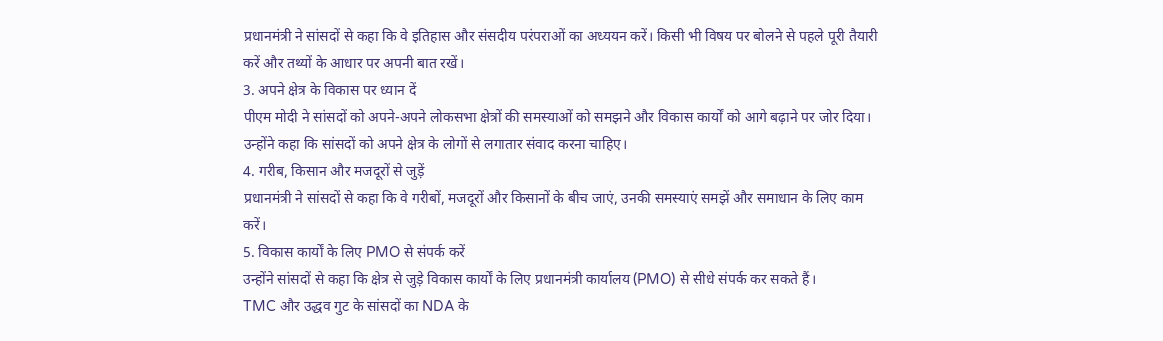प्रधानमंत्री ने सांसदों से कहा कि वे इतिहास और संसदीय परंपराओं का अध्ययन करें। किसी भी विषय पर बोलने से पहले पूरी तैयारी करें और तथ्यों के आधार पर अपनी बात रखें।
3. अपने क्षेत्र के विकास पर ध्यान दें
पीएम मोदी ने सांसदों को अपने-अपने लोकसभा क्षेत्रों की समस्याओं को समझने और विकास कार्यों को आगे बढ़ाने पर जोर दिया।
उन्होंने कहा कि सांसदों को अपने क्षेत्र के लोगों से लगातार संवाद करना चाहिए।
4. गरीब, किसान और मजदूरों से जुड़ें
प्रधानमंत्री ने सांसदों से कहा कि वे गरीबों, मजदूरों और किसानों के बीच जाएं, उनकी समस्याएं समझें और समाधान के लिए काम करें।
5. विकास कार्यों के लिए PMO से संपर्क करें
उन्होंने सांसदों से कहा कि क्षेत्र से जुड़े विकास कार्यों के लिए प्रधानमंत्री कार्यालय (PMO) से सीधे संपर्क कर सकते हैं।
TMC और उद्धव गुट के सांसदों का NDA के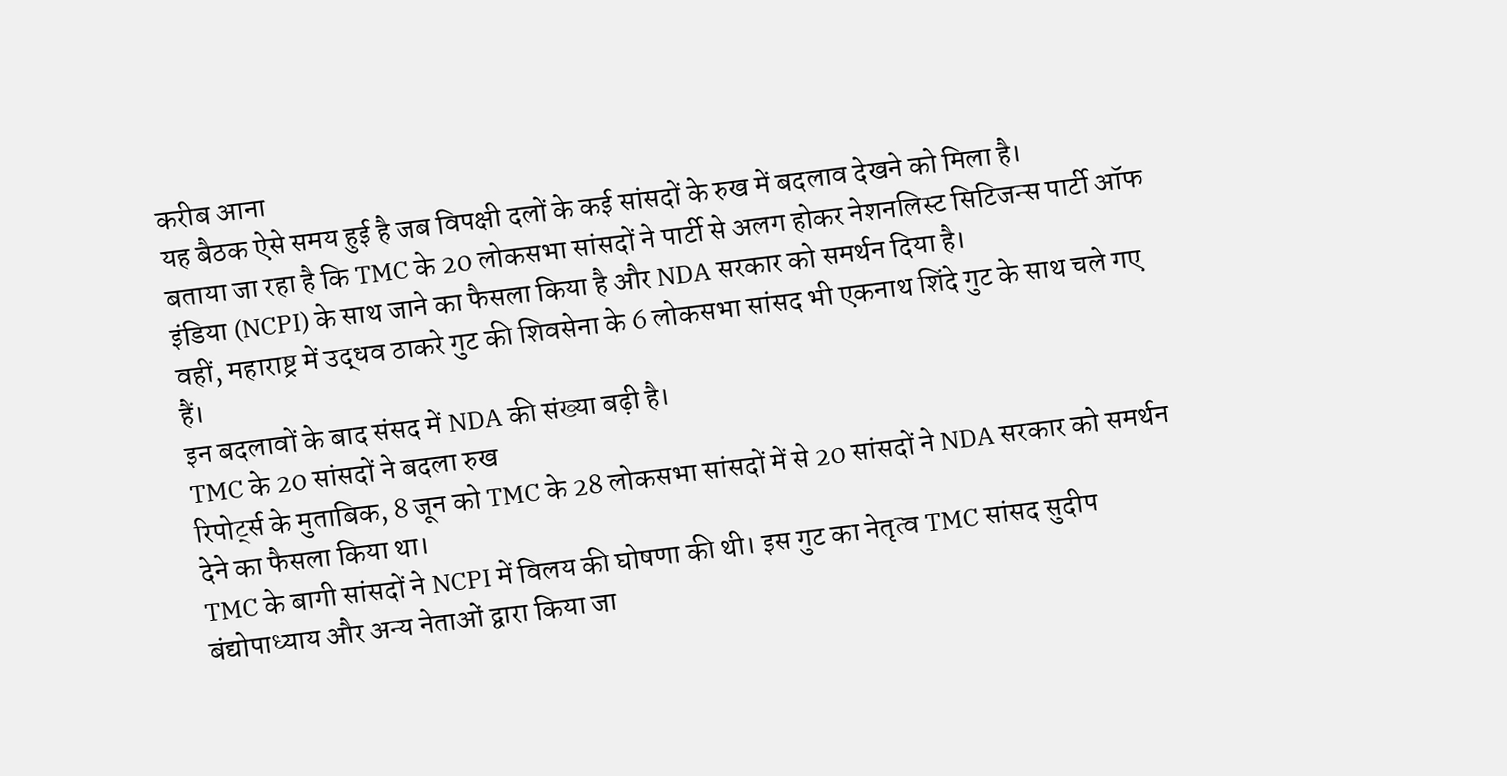करीब आना
यह बैठक ऐसे समय हुई है जब विपक्षी दलों के कई सांसदों के रुख में बदलाव देखने को मिला है।
बताया जा रहा है कि TMC के 20 लोकसभा सांसदों ने पार्टी से अलग होकर नेशनलिस्ट सिटिजन्स पार्टी ऑफ इंडिया (NCPI) के साथ जाने का फैसला किया है और NDA सरकार को समर्थन दिया है।
वहीं, महाराष्ट्र में उद्धव ठाकरे गुट की शिवसेना के 6 लोकसभा सांसद भी एकनाथ शिंदे गुट के साथ चले गए हैं।
इन बदलावों के बाद संसद में NDA की संख्या बढ़ी है।
TMC के 20 सांसदों ने बदला रुख
रिपोर्ट्स के मुताबिक, 8 जून को TMC के 28 लोकसभा सांसदों में से 20 सांसदों ने NDA सरकार को समर्थन देने का फैसला किया था।
TMC के बागी सांसदों ने NCPI में विलय की घोषणा की थी। इस गुट का नेतृत्व TMC सांसद सुदीप बंद्योपाध्याय और अन्य नेताओं द्वारा किया जा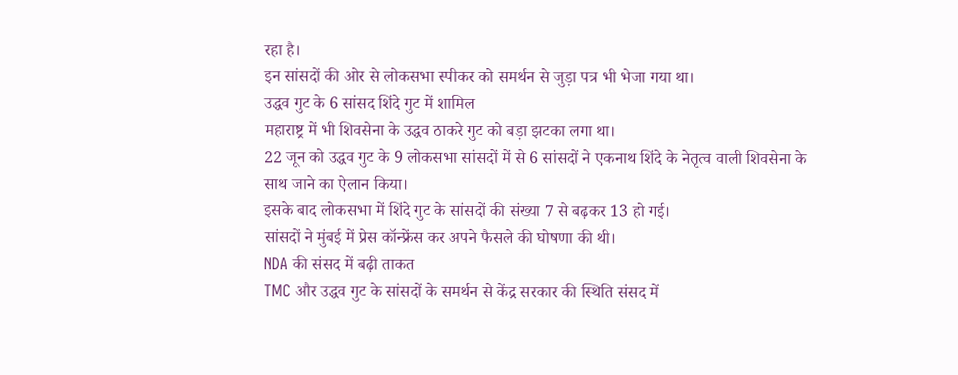रहा है।
इन सांसदों की ओर से लोकसभा स्पीकर को समर्थन से जुड़ा पत्र भी भेजा गया था।
उद्धव गुट के 6 सांसद शिंदे गुट में शामिल
महाराष्ट्र में भी शिवसेना के उद्धव ठाकरे गुट को बड़ा झटका लगा था।
22 जून को उद्धव गुट के 9 लोकसभा सांसदों में से 6 सांसदों ने एकनाथ शिंदे के नेतृत्व वाली शिवसेना के साथ जाने का ऐलान किया।
इसके बाद लोकसभा में शिंदे गुट के सांसदों की संख्या 7 से बढ़कर 13 हो गई।
सांसदों ने मुंबई में प्रेस कॉन्फ्रेंस कर अपने फैसले की घोषणा की थी।
NDA की संसद में बढ़ी ताकत
TMC और उद्धव गुट के सांसदों के समर्थन से केंद्र सरकार की स्थिति संसद में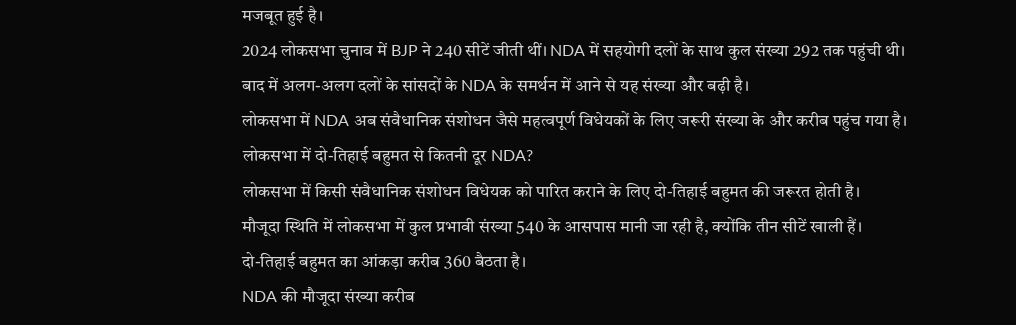मजबूत हुई है।
2024 लोकसभा चुनाव में BJP ने 240 सीटें जीती थीं। NDA में सहयोगी दलों के साथ कुल संख्या 292 तक पहुंची थी।
बाद में अलग-अलग दलों के सांसदों के NDA के समर्थन में आने से यह संख्या और बढ़ी है।
लोकसभा में NDA अब संवैधानिक संशोधन जैसे महत्वपूर्ण विधेयकों के लिए जरूरी संख्या के और करीब पहुंच गया है।
लोकसभा में दो-तिहाई बहुमत से कितनी दूर NDA?
लोकसभा में किसी संवैधानिक संशोधन विधेयक को पारित कराने के लिए दो-तिहाई बहुमत की जरूरत होती है।
मौजूदा स्थिति में लोकसभा में कुल प्रभावी संख्या 540 के आसपास मानी जा रही है, क्योंकि तीन सीटें खाली हैं।
दो-तिहाई बहुमत का आंकड़ा करीब 360 बैठता है।
NDA की मौजूदा संख्या करीब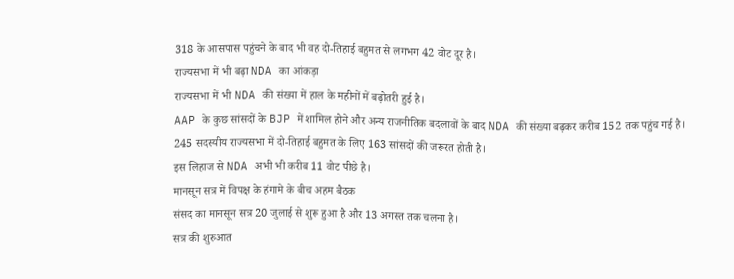318 के आसपास पहुंचने के बाद भी वह दो-तिहाई बहुमत से लगभग 42 वोट दूर है।
राज्यसभा में भी बढ़ा NDA का आंकड़ा
राज्यसभा में भी NDA की संख्या में हाल के महीनों में बढ़ोतरी हुई है।
AAP के कुछ सांसदों के BJP में शामिल होने और अन्य राजनीतिक बदलावों के बाद NDA की संख्या बढ़कर करीब 152 तक पहुंच गई है।
245 सदस्यीय राज्यसभा में दो-तिहाई बहुमत के लिए 163 सांसदों की जरूरत होती है।
इस लिहाज से NDA अभी भी करीब 11 वोट पीछे है।
मानसून सत्र में विपक्ष के हंगामे के बीच अहम बैठक
संसद का मानसून सत्र 20 जुलाई से शुरू हुआ है और 13 अगस्त तक चलना है।
सत्र की शुरुआत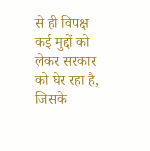से ही विपक्ष कई मुद्दों को लेकर सरकार को घेर रहा है, जिसके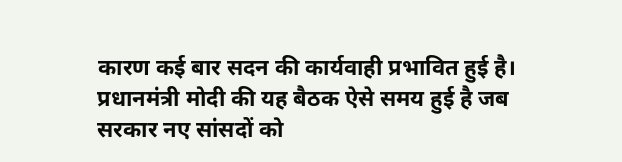कारण कई बार सदन की कार्यवाही प्रभावित हुई है।
प्रधानमंत्री मोदी की यह बैठक ऐसे समय हुई है जब सरकार नए सांसदों को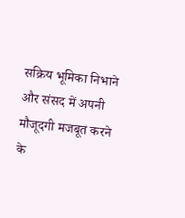सक्रिय भूमिका निभाने और संसद में अपनी मौजूदगी मजबूत करने के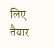लिए तैयार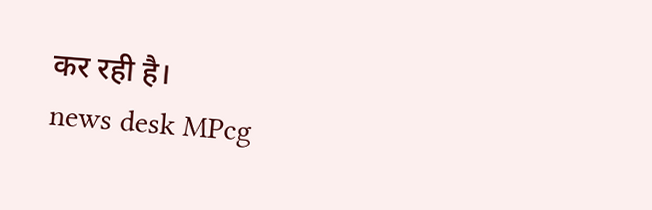कर रही है।
news desk MPcg